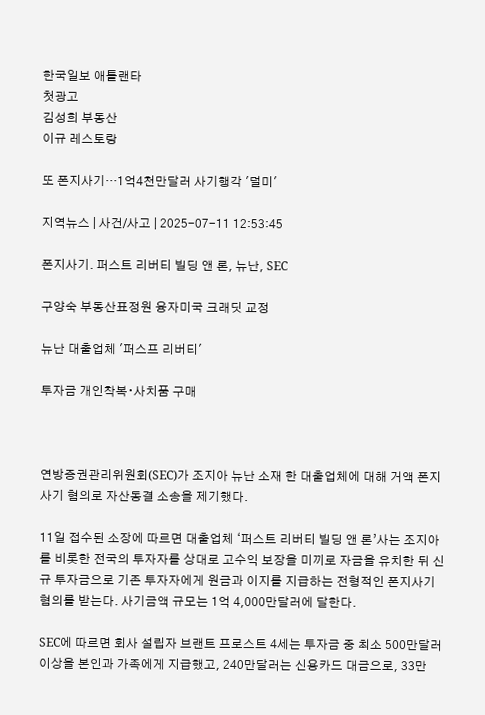한국일보 애틀랜타
첫광고
김성희 부동산
이규 레스토랑

또 폰지사기…1억4천만달러 사기행각 '덜미'

지역뉴스 | 사건/사고 | 2025-07-11 12:53:45

폰지사기. 퍼스트 리버티 빌딩 앤 론, 뉴난, SEC

구양숙 부동산표정원 융자미국 크래딧 교정

뉴난 대출업체 '퍼스프 리버티'

투자금 개인착복∙사치품 구매



연방증권관리위원회(SEC)가 조지아 뉴난 소재 한 대출업체에 대해 거액 폰지사기 혐의로 자산동결 소송을 제기했다.

11일 접수된 소장에 따르면 대출업체 ‘퍼스트 리버티 빌딩 앤 론’사는 조지아를 비롯한 전국의 투자자를 상대로 고수익 보장을 미끼로 자금을 유치한 뒤 신규 투자금으로 기존 투자자에게 원금과 이지를 지급하는 전형적인 폰지사기 혐의를 받는다. 사기금액 규모는 1억 4,000만달러에 달한다.

SEC에 따르면 회사 설립자 브랜트 프로스트 4세는 투자금 중 최소 500만달러 이상을 본인과 가족에게 지급했고, 240만달러는 신용카드 대금으로, 33만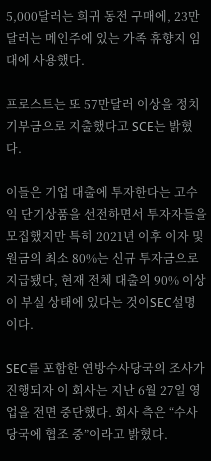5,000달러는 희귀 동전 구매에, 23만달러는 메인주에 있는 가족 휴향지 임대에 사용했다.

프로스트는 또 57만달러 이상을 정치 기부금으로 지출했다고 SCE는 밝혔다.

이들은 기업 대출에 투자한다는 고수익 단기상품을 선전하면서 투자자들을 모집했지만 특히 2021년 이후 이자 및 원금의 최소 80%는 신규 투자금으로 지급됐다, 현재 전체 대출의 90% 이상이 부실 상태에 있다는 것이SEC설명이다.

SEC를 포함한 연방수사당국의 조사가 진행되자 이 회사는 지난 6월 27일 영업을 전면 중단했다. 회사 측은 “수사 당국에 협조 중”이라고 밝혔다.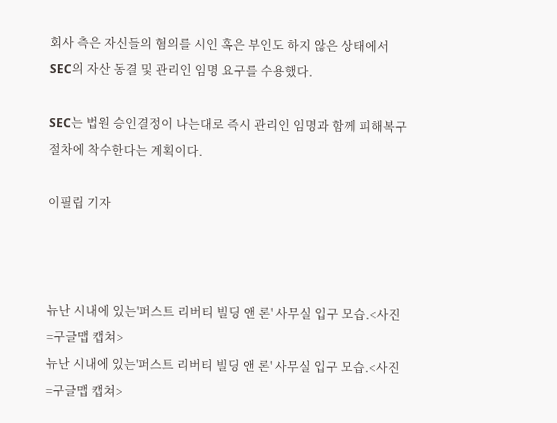회사 측은 자신들의 혐의를 시인 혹은 부인도 하지 않은 상태에서 SEC의 자산 동결 및 관리인 임명 요구를 수용했다.

SEC는 법원 승인결정이 나는대로 즉시 관리인 임명과 함께 피해복구 절차에 착수한다는 계획이다.

이필립 기자



뉴난 시내에 있는'퍼스트 리버티 빌딩 앤 론' 사무실 입구 모습.<사진=구글맵 캡쳐>
뉴난 시내에 있는'퍼스트 리버티 빌딩 앤 론' 사무실 입구 모습.<사진=구글맵 캡쳐>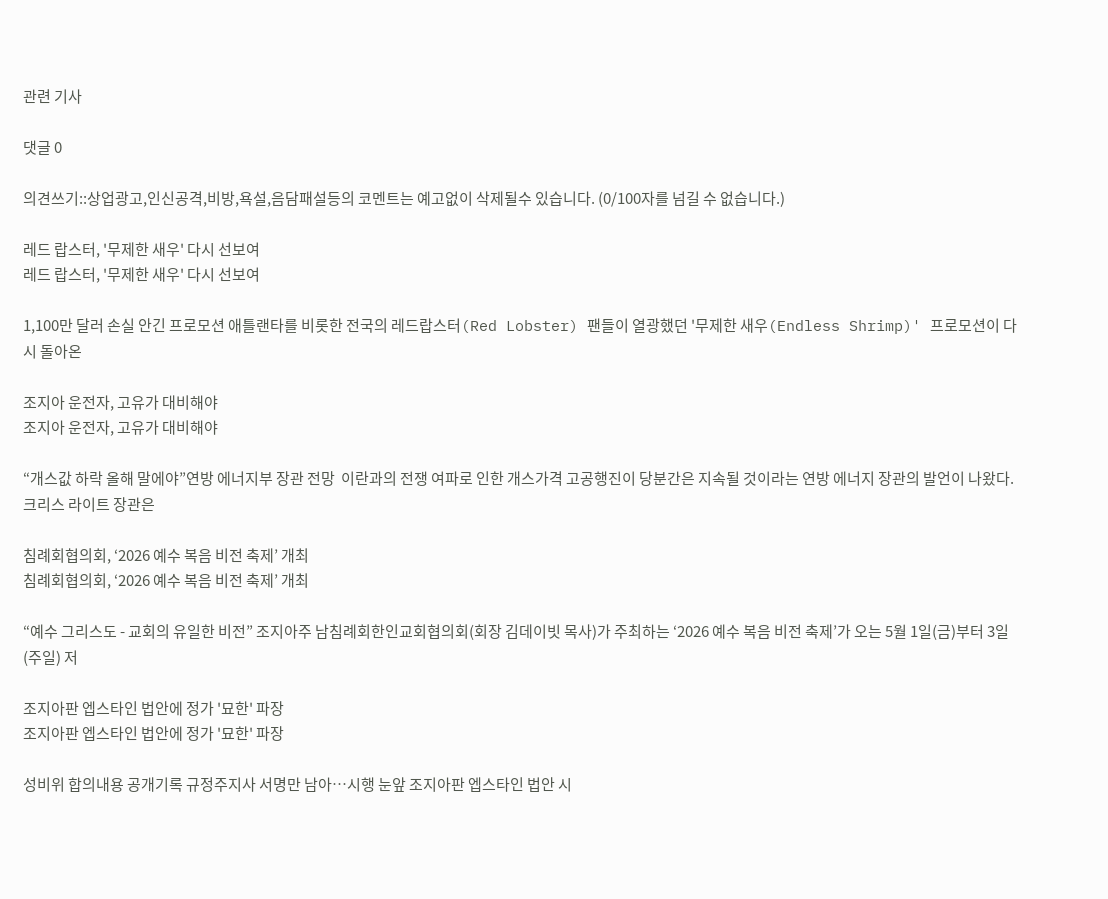관련 기사

댓글 0

의견쓰기::상업광고,인신공격,비방,욕설,음담패설등의 코멘트는 예고없이 삭제될수 있습니다. (0/100자를 넘길 수 없습니다.)

레드 랍스터, '무제한 새우' 다시 선보여
레드 랍스터, '무제한 새우' 다시 선보여

1,100만 달러 손실 안긴 프로모션 애틀랜타를 비롯한 전국의 레드랍스터(Red Lobster) 팬들이 열광했던 '무제한 새우(Endless Shrimp)' 프로모션이 다시 돌아온

조지아 운전자, 고유가 대비해야
조지아 운전자, 고유가 대비해야

“개스값 하락 올해 말에야”연방 에너지부 장관 전망  이란과의 전쟁 여파로 인한 개스가격 고공행진이 당분간은 지속될 것이라는 연방 에너지 장관의 발언이 나왔다.크리스 라이트 장관은

침례회협의회, ‘2026 예수 복음 비전 축제’ 개최
침례회협의회, ‘2026 예수 복음 비전 축제’ 개최

“예수 그리스도 - 교회의 유일한 비전” 조지아주 남침례회한인교회협의회(회장 김데이빗 목사)가 주최하는 ‘2026 예수 복음 비전 축제’가 오는 5월 1일(금)부터 3일(주일) 저

조지아판 엡스타인 법안에 정가 '묘한' 파장
조지아판 엡스타인 법안에 정가 '묘한' 파장

성비위 합의내용 공개기록 규정주지사 서명만 남아…시행 눈앞 조지아판 엡스타인 법안 시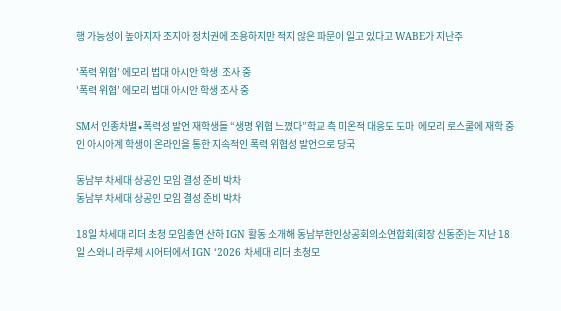행 가능성이 높아지자 조지아 정치권에 조용하지만 적지 않은 파문이 일고 있다고 WABE가 지난주

'폭력 위협’ 에모리 법대 아시안 학생  조사 중
'폭력 위협’ 에모리 법대 아시안 학생 조사 중

SM서 인종차별∙폭력성 발언 재학생들 “생명 위협 느꼈다”학교 측 미온적 대응도 도마  에모리 로스쿨에 재학 중인 아시아계 학생이 온라인을 통한 지속적인 폭력 위협성 발언으로 당국

동남부 차세대 상공인 모임 결성 준비 박차
동남부 차세대 상공인 모임 결성 준비 박차

18일 차세대 리더 초청 모임총연 산하 IGN 활동 소개해 동남부한인상공회의소연합회(회장 신동준)는 지난 18일 스와니 라루체 시어터에서 IGN ‘2026 차세대 리더 초청모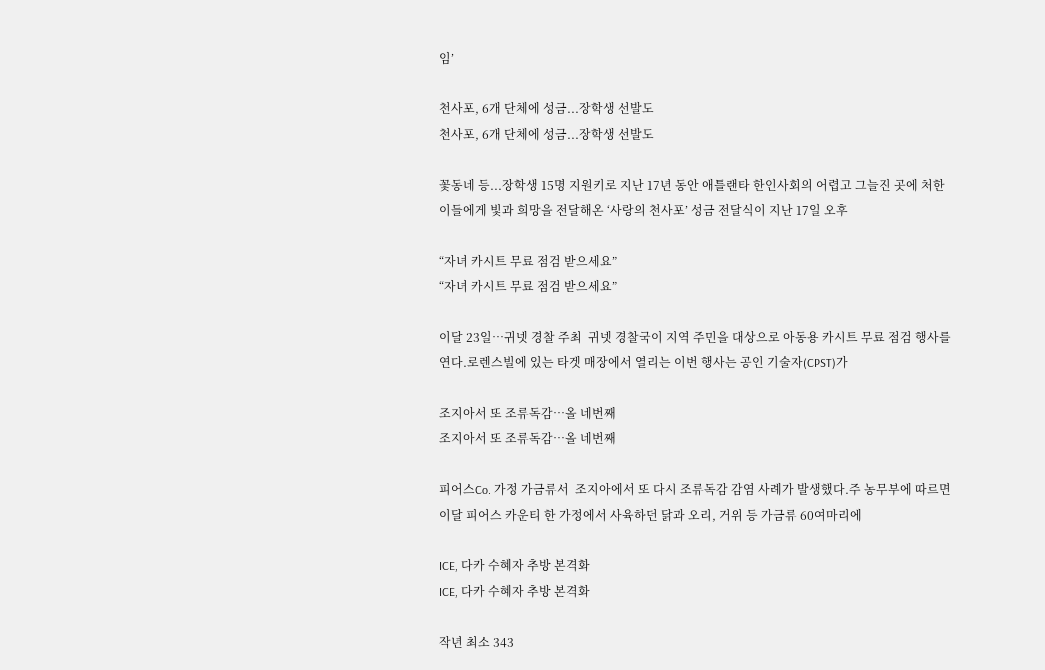임’

천사포, 6개 단체에 성금...장학생 선발도
천사포, 6개 단체에 성금...장학생 선발도

꽃동네 등...장학생 15명 지원키로 지난 17년 동안 애틀랜타 한인사회의 어렵고 그늘진 곳에 처한 이들에게 빛과 희망을 전달해온 ‘사랑의 천사포’ 성금 전달식이 지난 17일 오후

“자녀 카시트 무료 점검 받으세요”
“자녀 카시트 무료 점검 받으세요”

이달 23일…귀넷 경찰 주최  귀넷 경찰국이 지역 주민을 대상으로 아동용 카시트 무료 점검 행사를 연다.로렌스빌에 있는 타겟 매장에서 열리는 이번 행사는 공인 기술자(CPST)가

조지아서 또 조류독감…올 네번째
조지아서 또 조류독감…올 네번째

피어스Co. 가정 가금류서  조지아에서 또 다시 조류독감 감염 사례가 발생했다.주 농무부에 따르면 이달 피어스 카운티 한 가정에서 사육하던 닭과 오리, 거위 등 가금류 60여마리에

ICE, 다카 수혜자 추방 본격화
ICE, 다카 수혜자 추방 본격화

작년 최소 343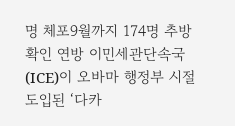명 체포9월까지 174명 추방 확인 연방 이민세관단속국(ICE)이 오바마 행정부 시절 도입된 ‘다카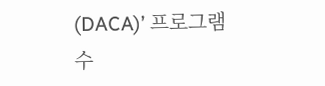(DACA)’ 프로그램 수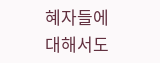혜자들에 대해서도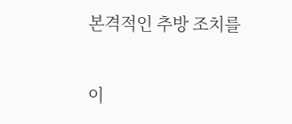본격적인 추방 조치를

이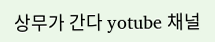상무가 간다 yotube 채널